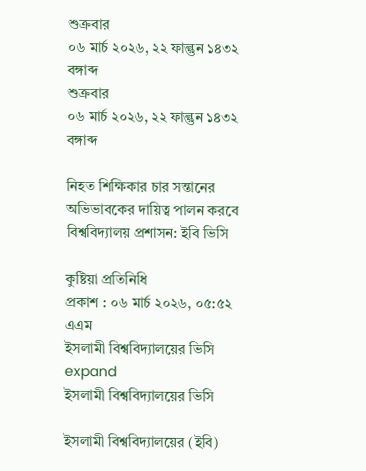শুক্রবার
০৬ মার্চ ২০২৬, ২২ ফাল্গুন ১৪৩২ বঙ্গাব্দ
শুক্রবার
০৬ মার্চ ২০২৬, ২২ ফাল্গুন ১৪৩২ বঙ্গাব্দ

নিহত শিক্ষিকার চার সন্তানের অভিভাবকের দায়িত্ব পালন করবে বিশ্ববিদ্যালয় প্রশাসন: ইবি ভিসি

কুষ্টিয়া প্রতিনিধি
প্রকাশ : ০৬ মার্চ ২০২৬, ০৫:৫২ এএম
ইসলামী বিশ্ববিদ্যালয়ের ভিসি
expand
ইসলামী বিশ্ববিদ্যালয়ের ভিসি

ইসলামী বিশ্ববিদ্যালয়ের (ইবি)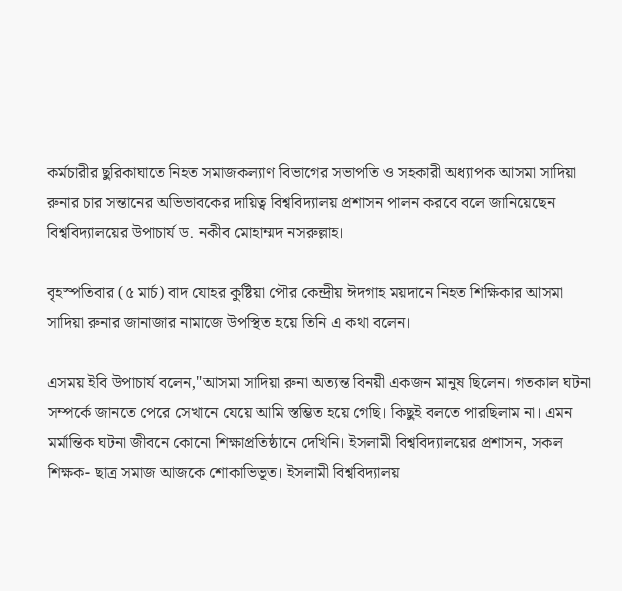কর্মচারীর ছুরিকাঘাতে নিহত সমাজকল্যাণ বিভাগের সভাপতি ও সহকারী অধ্যাপক আসমা সাদিয়া রুনার চার সন্তানের অভিভাবকের দায়িত্ব বিশ্ববিদ্যালয় প্রশাসন পালন করবে বলে জানিয়েছেন বিশ্ববিদ্যালয়ের উপাচার্য ড. নকীব মোহাম্মদ নসরুল্লাহ।

বৃহস্পতিবার (৫ মার্চ) বাদ যোহর কুষ্টিয়া পৌর কেন্দ্রীয় ঈদগাহ ময়দানে নিহত শিক্ষিকার আসমা সাদিয়া রুনার জানাজার নামাজে উপস্থিত হয়ে তিনি এ কথা বলেন।

এসময় ইবি উপাচার্য বলেন,"আসমা সাদিয়া রুনা অত্যন্ত বিনয়ী একজন মানুষ ছিলেন। গতকাল ঘটনা সম্পর্কে জানতে পেরে সেখানে যেয়ে আমি স্তম্ভিত হয়ে গেছি। কিছুই বলতে পারছিলাম না। এমন মর্মান্তিক ঘটনা জীবনে কোনো শিক্ষাপ্রতিষ্ঠানে দেখিনি। ইসলামী বিশ্ববিদ্যালয়ের প্রশাসন, সকল শিক্ষক- ছাত্র সমাজ আজকে শোকাভিভূত। ইসলামী বিশ্ববিদ্যালয়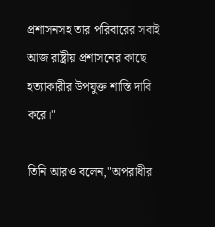প্রশাসনসহ তার পরিবারের সবাই আজ রাষ্ট্রীয় প্রশাসনের কাছে হত্যাকারীর উপযুক্ত শাস্তি দাবি করে।"

তিনি আরও বলেন,"অপরাধীর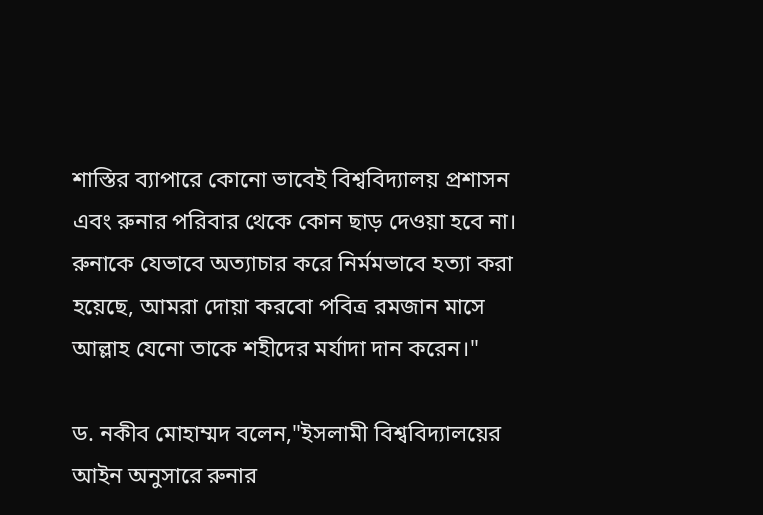শাস্তির ব্যাপারে কোনো ভাবেই বিশ্ববিদ্যালয় প্রশাসন এবং রুনার পরিবার থেকে কোন ছাড় দেওয়া হবে না। রুনাকে যেভাবে অত্যাচার করে নির্মমভাবে হত্যা করা হয়েছে, আমরা দোয়া করবো পবিত্র রমজান মাসে আল্লাহ যেনো তাকে শহীদের মর্যাদা দান করেন।"

ড. নকীব মোহাম্মদ বলেন,"ইসলামী বিশ্ববিদ্যালয়ের আইন অনুসারে রুনার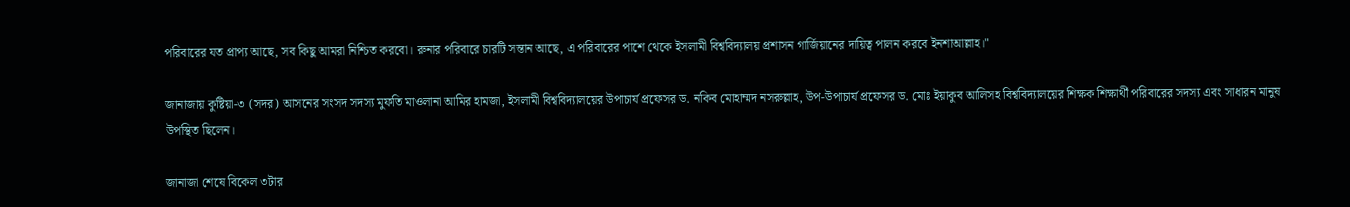পরিবারের যত প্রাপ্য আছে, সব কিছু আমরা নিশ্চিত করবো। রুনার পরিবারে চারটি সন্তান আছে, এ পরিবারের পাশে থেকে ইসলামী বিশ্ববিদ্যালয় প্রশাসন গার্জিয়ানের দায়িত্ব পালন করবে ইনশাআল্লাহ।"

জানাজায় কুষ্টিয়া-৩ (সদর) আসনের সংসদ সদস্য মুফতি মাওলানা আমির হামজা, ইসলামী বিশ্ববিদ্যালয়ের উপাচার্য প্রফেসর ড. নকিব মোহাম্মদ নসরুল্লাহ, উপ-উপাচার্য প্রফেসর ড. মোঃ ইয়াকুব আলিসহ বিশ্ববিদ্যালয়ের শিক্ষক শিক্ষার্থী পরিবারের সদস্য এবং সাধারন মানুষ উপস্থিত ছিলেন।

জানাজা শেষে বিকেল ৩টার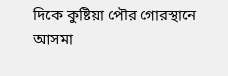দিকে কুষ্টিয়া পৌর গোরস্থানে আসমা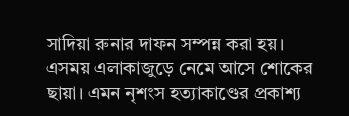সাদিয়া রুনার দাফন সম্পন্ন করা হয়। এসময় এলাকাজুড়ে নেমে আসে শোকের ছায়া। এমন নৃশংস হত্যাকাণ্ডের প্রকাশ্য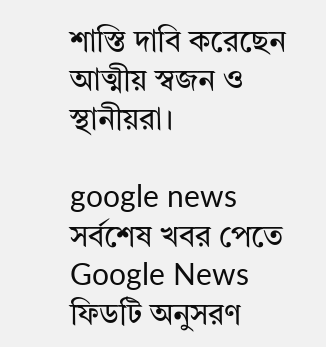শাস্তি দাবি করেছেন আত্মীয় স্বজন ও স্থানীয়রা।

google news সর্বশেষ খবর পেতে Google News ফিডটি অনুসরণ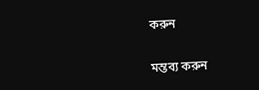করুন

মন্তব্য করুন